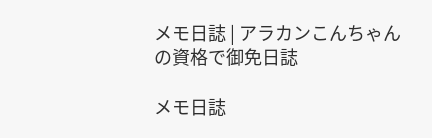メモ日誌 | アラカンこんちゃんの資格で御免日誌

メモ日誌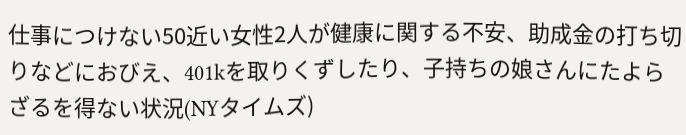仕事につけない50近い女性2人が健康に関する不安、助成金の打ち切りなどにおびえ、401kを取りくずしたり、子持ちの娘さんにたよらざるを得ない状況(NYタイムズ)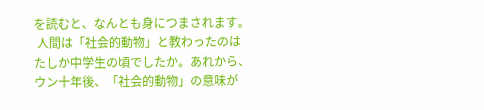を読むと、なんとも身につまされます。
 人間は「社会的動物」と教わったのはたしか中学生の頃でしたか。あれから、ウン十年後、「社会的動物」の意味が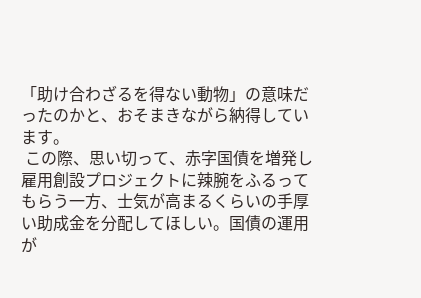「助け合わざるを得ない動物」の意味だったのかと、おそまきながら納得しています。
 この際、思い切って、赤字国債を増発し雇用創設プロジェクトに辣腕をふるってもらう一方、士気が高まるくらいの手厚い助成金を分配してほしい。国債の運用が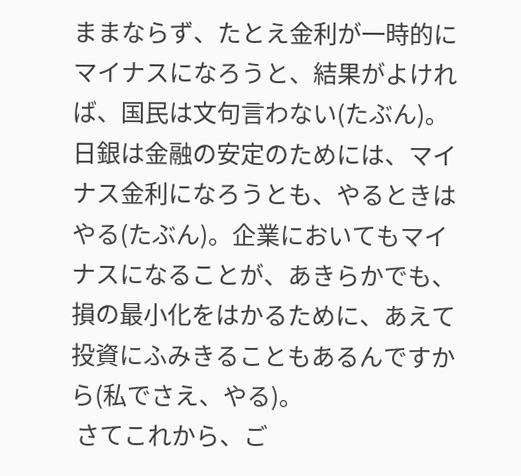ままならず、たとえ金利が一時的にマイナスになろうと、結果がよければ、国民は文句言わない(たぶん)。日銀は金融の安定のためには、マイナス金利になろうとも、やるときはやる(たぶん)。企業においてもマイナスになることが、あきらかでも、損の最小化をはかるために、あえて投資にふみきることもあるんですから(私でさえ、やる)。
 さてこれから、ご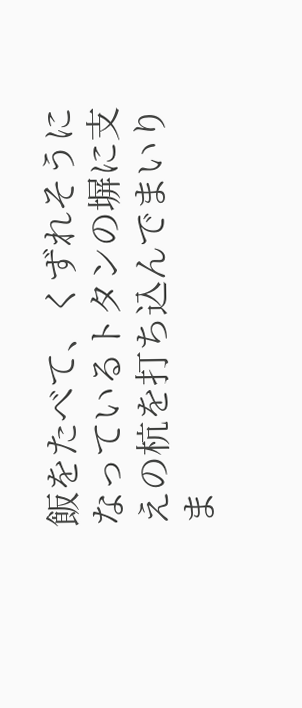飯をたべて、くずれそうになっているトタンの塀に支えの杭を打ち込んでまいりま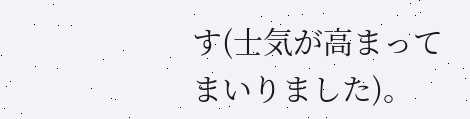す(士気が高まってまいりました)。